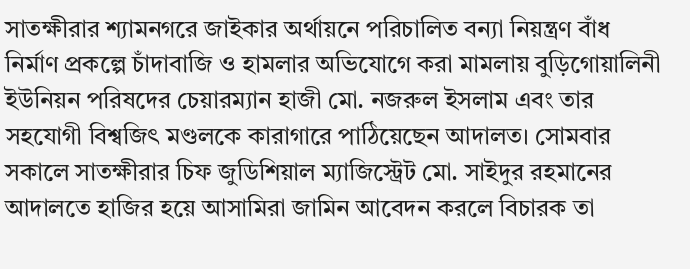সাতক্ষীরার শ্যামনগরে জাইকার অর্থায়নে পরিচালিত বন্যা নিয়ন্ত্রণ বাঁধ নির্মাণ প্রকল্পে চাঁদাবাজি ও হামলার অভিযোগে করা মামলায় বুড়িগোয়ালিনী ইউনিয়ন পরিষদের চেয়ারম্যান হাজী মো. নজরুল ইসলাম এবং তার সহযোগী বিশ্বজিৎ মণ্ডলকে কারাগারে পাঠিয়েছেন আদালত। সোমবার সকালে সাতক্ষীরার চিফ জুডিশিয়াল ম্যাজিস্ট্রেট মো. সাইদুর রহমানের আদালতে হাজির হয়ে আসামিরা জামিন আবেদন করলে বিচারক তা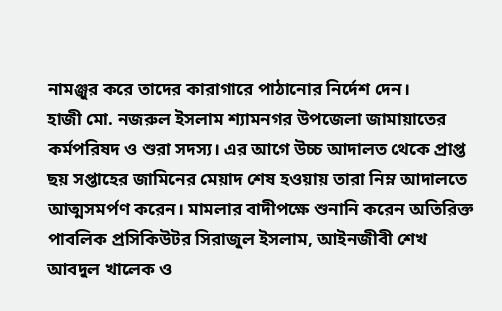নামঞ্জুর করে তাদের কারাগারে পাঠানোর নির্দেশ দেন।
হাজী মো. নজরুল ইসলাম শ্যামনগর উপজেলা জামায়াতের কর্মপরিষদ ও শুরা সদস্য। এর আগে উচ্চ আদালত থেকে প্রাপ্ত ছয় সপ্তাহের জামিনের মেয়াদ শেষ হওয়ায় তারা নিম্ন আদালতে আত্মসমর্পণ করেন। মামলার বাদীপক্ষে শুনানি করেন অতিরিক্ত পাবলিক প্রসিকিউটর সিরাজুল ইসলাম, আইনজীবী শেখ আবদুল খালেক ও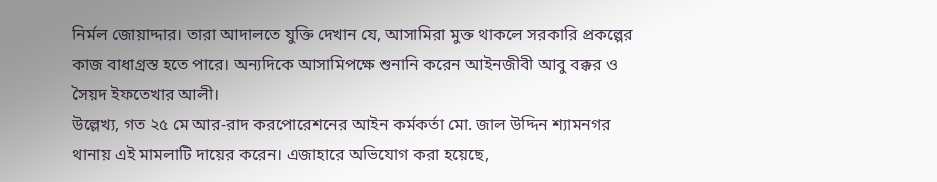নির্মল জোয়াদ্দার। তারা আদালতে যুক্তি দেখান যে, আসামিরা মুক্ত থাকলে সরকারি প্রকল্পের কাজ বাধাগ্রস্ত হতে পারে। অন্যদিকে আসামিপক্ষে শুনানি করেন আইনজীবী আবু বক্কর ও সৈয়দ ইফতেখার আলী।
উল্লেখ্য, গত ২৫ মে আর-রাদ করপোরেশনের আইন কর্মকর্তা মো. জাল উদ্দিন শ্যামনগর থানায় এই মামলাটি দায়ের করেন। এজাহারে অভিযোগ করা হয়েছে,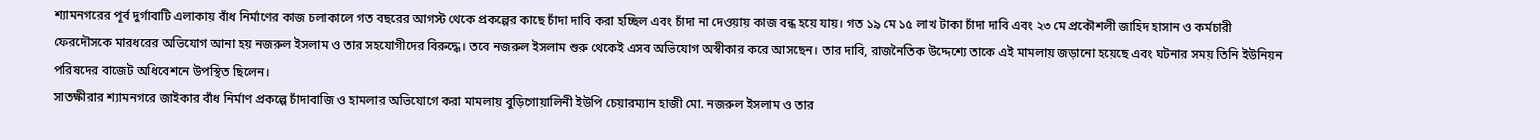শ্যামনগরের পূর্ব দুর্গাবাটি এলাকায় বাঁধ নির্মাণের কাজ চলাকালে গত বছরের আগস্ট থেকে প্রকল্পের কাছে চাঁদা দাবি করা হচ্ছিল এবং চাঁদা না দেওয়ায় কাজ বন্ধ হয়ে যায়। গত ১৯ মে ১৫ লাখ টাকা চাঁদা দাবি এবং ২৩ মে প্রকৌশলী জাহিদ হাসান ও কর্মচারী ফেরদৌসকে মারধরের অভিযোগ আনা হয় নজরুল ইসলাম ও তার সহযোগীদের বিরুদ্ধে। তবে নজরুল ইসলাম শুরু থেকেই এসব অভিযোগ অস্বীকার করে আসছেন। তার দাবি, রাজনৈতিক উদ্দেশ্যে তাকে এই মামলায় জড়ানো হয়েছে এবং ঘটনার সময় তিনি ইউনিয়ন পরিষদের বাজেট অধিবেশনে উপস্থিত ছিলেন।
সাতক্ষীরার শ্যামনগরে জাইকার বাঁধ নির্মাণ প্রকল্পে চাঁদাবাজি ও হামলার অভিযোগে করা মামলায় বুড়িগোয়ালিনী ইউপি চেয়ারম্যান হাজী মো. নজরুল ইসলাম ও তার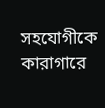সহযোগীকে কারাগারে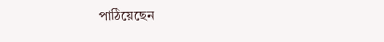পাঠিয়েছেন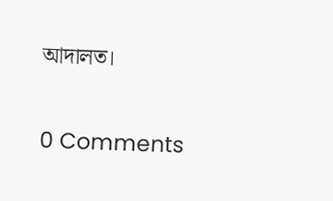আদালত।


0 Comments